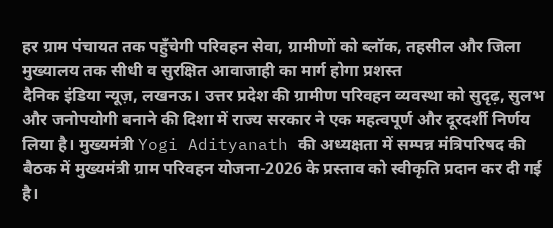हर ग्राम पंचायत तक पहुँचेगी परिवहन सेवा, ग्रामीणों को ब्लॉक, तहसील और जिला मुख्यालय तक सीधी व सुरक्षित आवाजाही का मार्ग होगा प्रशस्त
दैनिक इंडिया न्यूज़, लखनऊ। उत्तर प्रदेश की ग्रामीण परिवहन व्यवस्था को सुदृढ़, सुलभ और जनोपयोगी बनाने की दिशा में राज्य सरकार ने एक महत्वपूर्ण और दूरदर्शी निर्णय लिया है। मुख्यमंत्री Yogi Adityanath की अध्यक्षता में सम्पन्न मंत्रिपरिषद की बैठक में मुख्यमंत्री ग्राम परिवहन योजना-2026 के प्रस्ताव को स्वीकृति प्रदान कर दी गई है।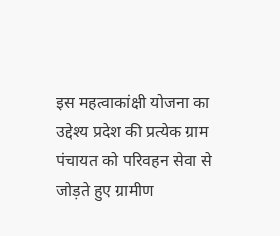इस महत्वाकांक्षी योजना का उद्देश्य प्रदेश की प्रत्येक ग्राम पंचायत को परिवहन सेवा से जोड़ते हुए ग्रामीण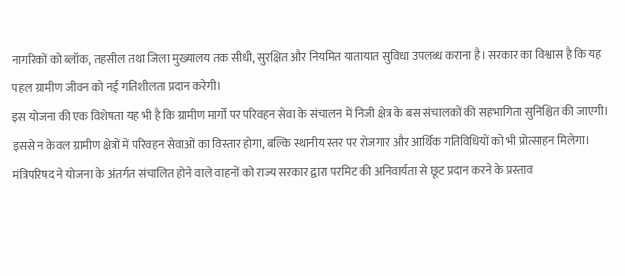नागरिकों को ब्लॉक, तहसील तथा जिला मुख्यालय तक सीधी, सुरक्षित और नियमित यातायात सुविधा उपलब्ध कराना है। सरकार का विश्वास है कि यह पहल ग्रामीण जीवन को नई गतिशीलता प्रदान करेगी।
इस योजना की एक विशेषता यह भी है कि ग्रामीण मार्गों पर परिवहन सेवा के संचालन में निजी क्षेत्र के बस संचालकों की सहभागिता सुनिश्चित की जाएगी। इससे न केवल ग्रामीण क्षेत्रों में परिवहन सेवाओं का विस्तार होगा, बल्कि स्थानीय स्तर पर रोजगार और आर्थिक गतिविधियों को भी प्रोत्साहन मिलेगा। मंत्रिपरिषद ने योजना के अंतर्गत संचालित होने वाले वाहनों को राज्य सरकार द्वारा परमिट की अनिवार्यता से छूट प्रदान करने के प्रस्ताव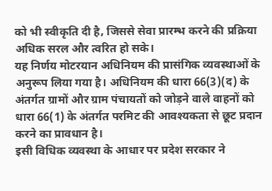को भी स्वीकृति दी है, जिससे सेवा प्रारम्भ करने की प्रक्रिया अधिक सरल और त्वरित हो सके।
यह निर्णय मोटरयान अधिनियम की प्रासंगिक व्यवस्थाओं के अनुरूप लिया गया है। अधिनियम की धारा 66(3)(द) के अंतर्गत ग्रामों और ग्राम पंचायतों को जोड़ने वाले वाहनों को धारा 66(1) के अंतर्गत परमिट की आवश्यकता से छूट प्रदान करने का प्रावधान है।
इसी विधिक व्यवस्था के आधार पर प्रदेश सरकार ने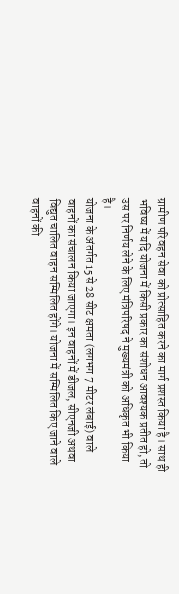ग्रामीण परिवहन सेवा को प्रोत्साहित करने का मार्ग प्रशस्त किया है। साथ ही भविष्य में यदि योजना में किसी प्रकार का संशोधन आवश्यक प्रतीत हो, तो उस पर निर्णय लेने के लिए मंत्रिपरिषद ने मुख्यमंत्री को अधिकृत भी किया है।
योजना के अंतर्गत 15 से 28 सीट क्षमता (लगभग 7 मीटर लंबाई) वाले वाहनों का संचालन किया जाएगा। इन वाहनों में डीजल, सीएनजी अथवा विद्युत चालित वाहन सम्मिलित होंगे। योजना में सम्मिलित किए जाने वाले वाहनों की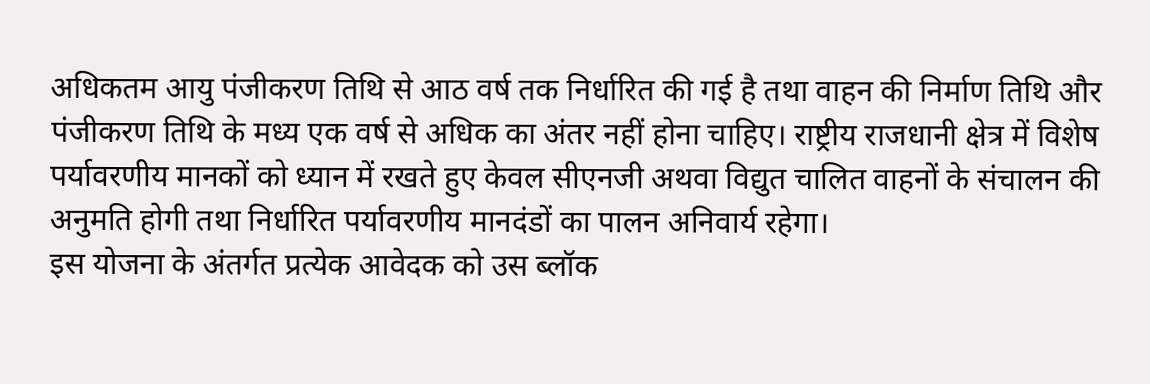अधिकतम आयु पंजीकरण तिथि से आठ वर्ष तक निर्धारित की गई है तथा वाहन की निर्माण तिथि और पंजीकरण तिथि के मध्य एक वर्ष से अधिक का अंतर नहीं होना चाहिए। राष्ट्रीय राजधानी क्षेत्र में विशेष पर्यावरणीय मानकों को ध्यान में रखते हुए केवल सीएनजी अथवा विद्युत चालित वाहनों के संचालन की अनुमति होगी तथा निर्धारित पर्यावरणीय मानदंडों का पालन अनिवार्य रहेगा।
इस योजना के अंतर्गत प्रत्येक आवेदक को उस ब्लॉक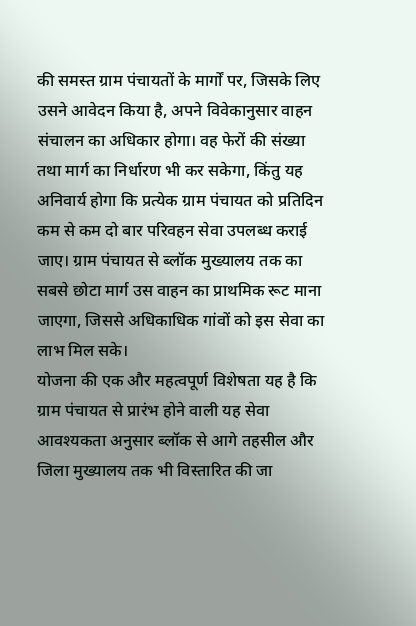की समस्त ग्राम पंचायतों के मार्गों पर, जिसके लिए उसने आवेदन किया है, अपने विवेकानुसार वाहन संचालन का अधिकार होगा। वह फेरों की संख्या तथा मार्ग का निर्धारण भी कर सकेगा, किंतु यह अनिवार्य होगा कि प्रत्येक ग्राम पंचायत को प्रतिदिन कम से कम दो बार परिवहन सेवा उपलब्ध कराई जाए। ग्राम पंचायत से ब्लॉक मुख्यालय तक का सबसे छोटा मार्ग उस वाहन का प्राथमिक रूट माना जाएगा, जिससे अधिकाधिक गांवों को इस सेवा का लाभ मिल सके।
योजना की एक और महत्वपूर्ण विशेषता यह है कि ग्राम पंचायत से प्रारंभ होने वाली यह सेवा आवश्यकता अनुसार ब्लॉक से आगे तहसील और जिला मुख्यालय तक भी विस्तारित की जा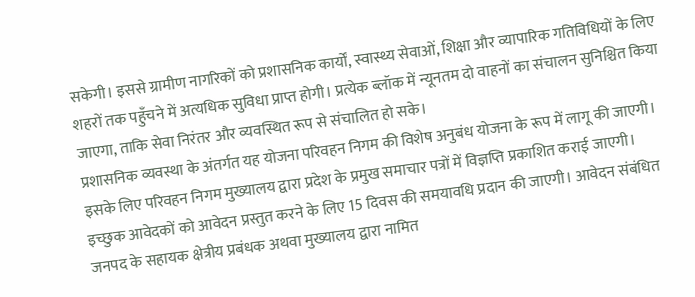सकेगी। इससे ग्रामीण नागरिकों को प्रशासनिक कार्यों, स्वास्थ्य सेवाओं, शिक्षा और व्यापारिक गतिविधियों के लिए शहरों तक पहुँचने में अत्यधिक सुविधा प्राप्त होगी। प्रत्येक ब्लॉक में न्यूनतम दो वाहनों का संचालन सुनिश्चित किया जाएगा, ताकि सेवा निरंतर और व्यवस्थित रूप से संचालित हो सके।
प्रशासनिक व्यवस्था के अंतर्गत यह योजना परिवहन निगम की विशेष अनुबंध योजना के रूप में लागू की जाएगी। इसके लिए परिवहन निगम मुख्यालय द्वारा प्रदेश के प्रमुख समाचार पत्रों में विज्ञप्ति प्रकाशित कराई जाएगी। इच्छुक आवेदकों को आवेदन प्रस्तुत करने के लिए 15 दिवस की समयावधि प्रदान की जाएगी। आवेदन संबंधित जनपद के सहायक क्षेत्रीय प्रबंधक अथवा मुख्यालय द्वारा नामित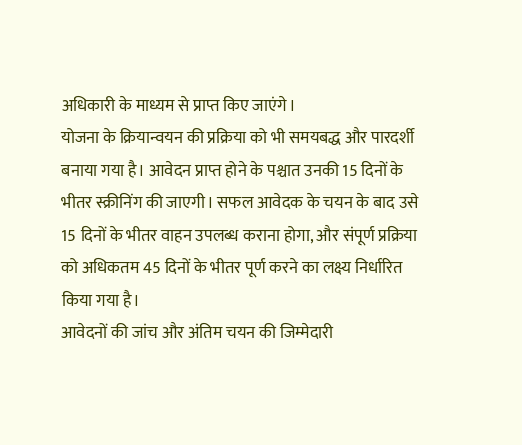अधिकारी के माध्यम से प्राप्त किए जाएंगे।
योजना के क्रियान्वयन की प्रक्रिया को भी समयबद्ध और पारदर्शी बनाया गया है। आवेदन प्राप्त होने के पश्चात उनकी 15 दिनों के भीतर स्क्रीनिंग की जाएगी। सफल आवेदक के चयन के बाद उसे 15 दिनों के भीतर वाहन उपलब्ध कराना होगा, और संपूर्ण प्रक्रिया को अधिकतम 45 दिनों के भीतर पूर्ण करने का लक्ष्य निर्धारित किया गया है।
आवेदनों की जांच और अंतिम चयन की जिम्मेदारी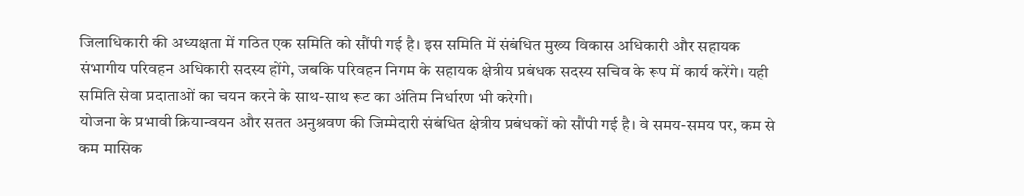जिलाधिकारी की अध्यक्षता में गठित एक समिति को सौंपी गई है। इस समिति में संबंधित मुख्य विकास अधिकारी और सहायक संभागीय परिवहन अधिकारी सदस्य होंगे, जबकि परिवहन निगम के सहायक क्षेत्रीय प्रबंधक सदस्य सचिव के रूप में कार्य करेंगे। यही समिति सेवा प्रदाताओं का चयन करने के साथ-साथ रूट का अंतिम निर्धारण भी करेगी।
योजना के प्रभावी क्रियान्वयन और सतत अनुश्रवण की जिम्मेदारी संबंधित क्षेत्रीय प्रबंधकों को सौंपी गई है। वे समय-समय पर, कम से कम मासिक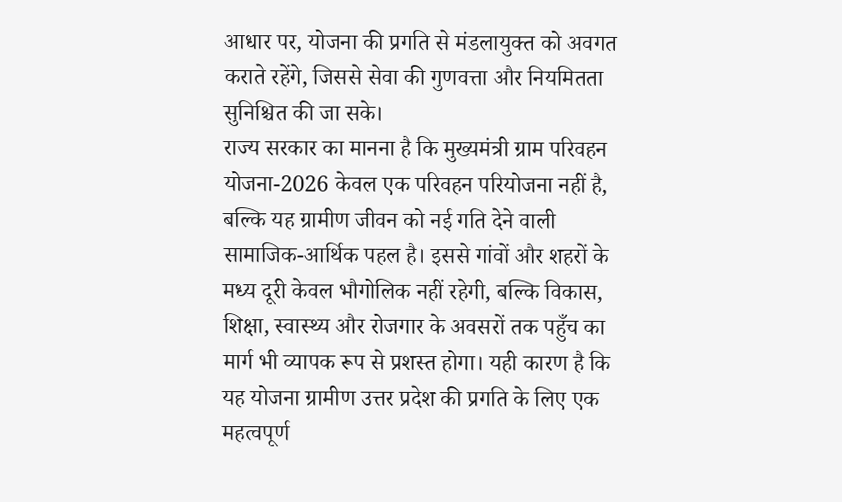आधार पर, योजना की प्रगति से मंडलायुक्त को अवगत कराते रहेंगे, जिससे सेवा की गुणवत्ता और नियमितता सुनिश्चित की जा सके।
राज्य सरकार का मानना है कि मुख्यमंत्री ग्राम परिवहन योजना-2026 केवल एक परिवहन परियोजना नहीं है, बल्कि यह ग्रामीण जीवन को नई गति देने वाली सामाजिक-आर्थिक पहल है। इससे गांवों और शहरों के मध्य दूरी केवल भौगोलिक नहीं रहेगी, बल्कि विकास, शिक्षा, स्वास्थ्य और रोजगार के अवसरों तक पहुँच का मार्ग भी व्यापक रूप से प्रशस्त होगा। यही कारण है कि यह योजना ग्रामीण उत्तर प्रदेश की प्रगति के लिए एक महत्वपूर्ण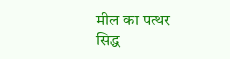मील का पत्थर सिद्ध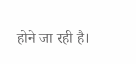होने जा रही है।